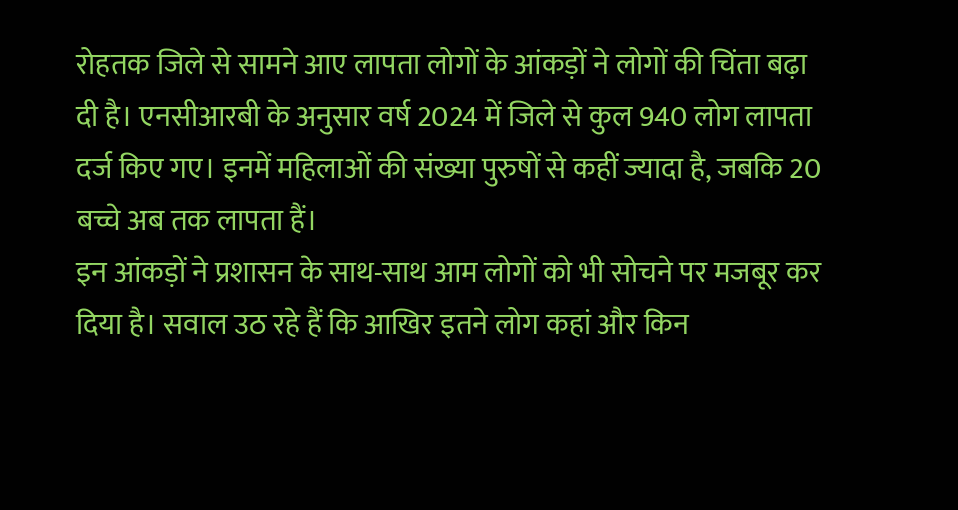रोहतक जिले से सामने आए लापता लोगों के आंकड़ों ने लोगों की चिंता बढ़ा दी है। एनसीआरबी के अनुसार वर्ष 2024 में जिले से कुल 940 लोग लापता दर्ज किए गए। इनमें महिलाओं की संख्या पुरुषों से कहीं ज्यादा है, जबकि 20 बच्चे अब तक लापता हैं।
इन आंकड़ों ने प्रशासन के साथ-साथ आम लोगों को भी सोचने पर मजबूर कर दिया है। सवाल उठ रहे हैं कि आखिर इतने लोग कहां और किन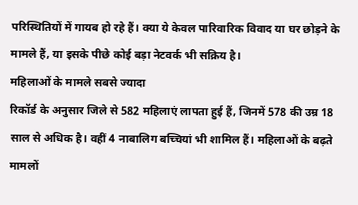परिस्थितियों में गायब हो रहे हैं। क्या ये केवल पारिवारिक विवाद या घर छोड़ने के मामले हैं, या इसके पीछे कोई बड़ा नेटवर्क भी सक्रिय है।
महिलाओं के मामले सबसे ज्यादा
रिकॉर्ड के अनुसार जिले से 582 महिलाएं लापता हुई हैं, जिनमें 578 की उम्र 18 साल से अधिक है। वहीं 4 नाबालिग बच्चियां भी शामिल हैं। महिलाओं के बढ़ते मामलों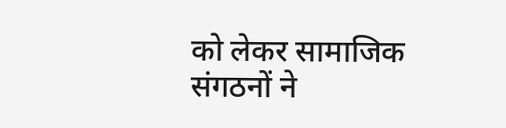को लेकर सामाजिक संगठनों ने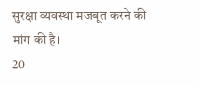सुरक्षा व्यवस्था मजबूत करने की मांग की है।
20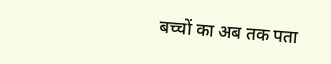बच्चों का अब तक पता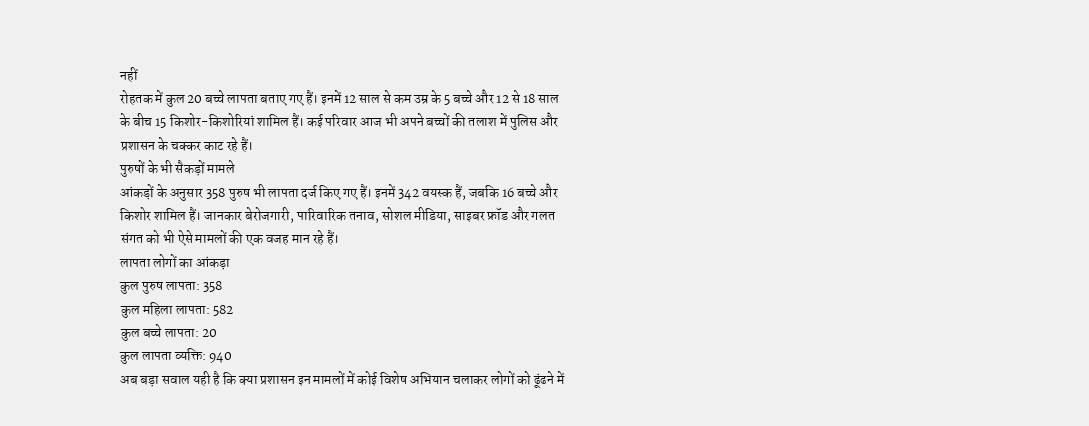नहीं
रोहतक में कुल 20 बच्चे लापता बताए गए हैं। इनमें 12 साल से कम उम्र के 5 बच्चे और 12 से 18 साल के बीच 15 किशोर-किशोरियां शामिल हैं। कई परिवार आज भी अपने बच्चों की तलाश में पुलिस और प्रशासन के चक्कर काट रहे हैं।
पुरुषों के भी सैकड़ों मामले
आंकड़ों के अनुसार 358 पुरुष भी लापता दर्ज किए गए हैं। इनमें 342 वयस्क हैं, जबकि 16 बच्चे और किशोर शामिल हैं। जानकार बेरोजगारी, पारिवारिक तनाव, सोशल मीडिया, साइबर फ्रॉड और गलत संगत को भी ऐसे मामलों की एक वजह मान रहे हैं।
लापता लोगों का आंकड़ा
कुल पुरुष लापता: 358
कुल महिला लापता: 582
कुल बच्चे लापता: 20
कुल लापता व्यक्ति: 940
अब बड़ा सवाल यही है कि क्या प्रशासन इन मामलों में कोई विशेष अभियान चलाकर लोगों को ढूंढने में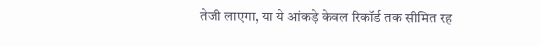तेजी लाएगा, या ये आंकड़े केवल रिकॉर्ड तक सीमित रह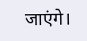जाएंगे।